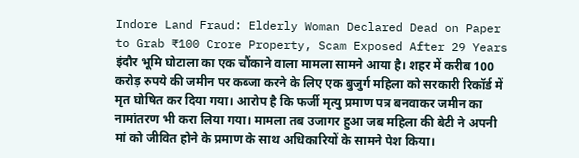Indore Land Fraud: Elderly Woman Declared Dead on Paper to Grab ₹100 Crore Property, Scam Exposed After 29 Years
इंदौर भूमि घोटाला का एक चौंकाने वाला मामला सामने आया है। शहर में करीब 100 करोड़ रुपये की जमीन पर कब्जा करने के लिए एक बुजुर्ग महिला को सरकारी रिकॉर्ड में मृत घोषित कर दिया गया। आरोप है कि फर्जी मृत्यु प्रमाण पत्र बनवाकर जमीन का नामांतरण भी करा लिया गया। मामला तब उजागर हुआ जब महिला की बेटी ने अपनी मां को जीवित होने के प्रमाण के साथ अधिकारियों के सामने पेश किया।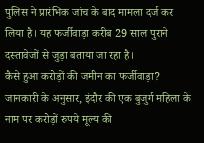पुलिस ने प्रारंभिक जांच के बाद मामला दर्ज कर लिया है। यह फर्जीवाड़ा करीब 29 साल पुराने दस्तावेजों से जुड़ा बताया जा रहा है।
कैसे हुआ करोड़ों की जमीन का फर्जीवाड़ा?
जानकारी के अनुसार, इंदौर की एक बुजुर्ग महिला के नाम पर करोड़ों रुपये मूल्य की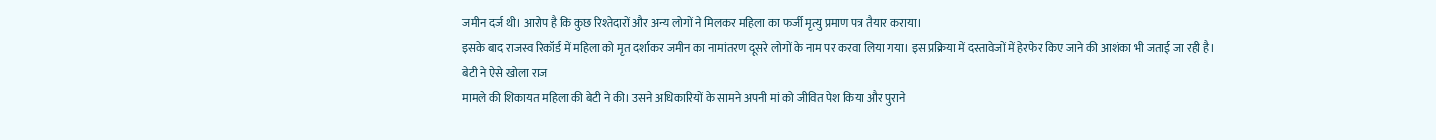जमीन दर्ज थी। आरोप है कि कुछ रिश्तेदारों और अन्य लोगों ने मिलकर महिला का फर्जी मृत्यु प्रमाण पत्र तैयार कराया।
इसके बाद राजस्व रिकॉर्ड में महिला को मृत दर्शाकर जमीन का नामांतरण दूसरे लोगों के नाम पर करवा लिया गया। इस प्रक्रिया में दस्तावेजों में हेरफेर किए जाने की आशंका भी जताई जा रही है।
बेटी ने ऐसे खोला राज
मामले की शिकायत महिला की बेटी ने की। उसने अधिकारियों के सामने अपनी मां को जीवित पेश किया और पुराने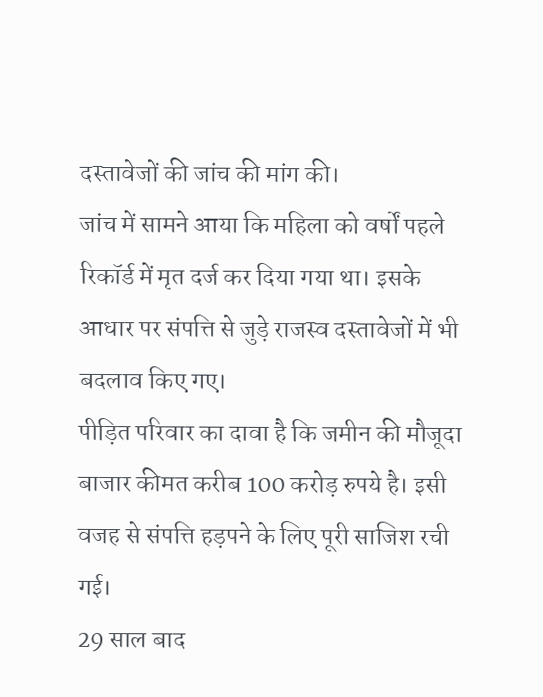दस्तावेजों की जांच की मांग की।
जांच में सामने आया कि महिला को वर्षों पहले रिकॉर्ड में मृत दर्ज कर दिया गया था। इसके आधार पर संपत्ति से जुड़े राजस्व दस्तावेजों में भी बदलाव किए गए।
पीड़ित परिवार का दावा है कि जमीन की मौजूदा बाजार कीमत करीब 100 करोड़ रुपये है। इसी वजह से संपत्ति हड़पने के लिए पूरी साजिश रची गई।
29 साल बाद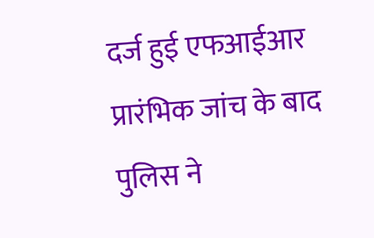दर्ज हुई एफआईआर
प्रारंभिक जांच के बाद पुलिस ने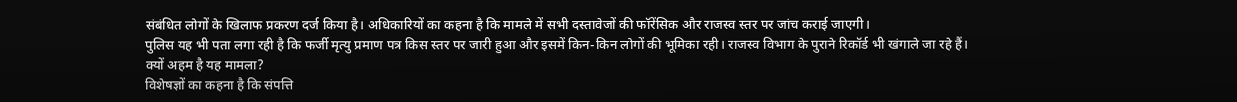संबंधित लोगों के खिलाफ प्रकरण दर्ज किया है। अधिकारियों का कहना है कि मामले में सभी दस्तावेजों की फॉरेंसिक और राजस्व स्तर पर जांच कराई जाएगी।
पुलिस यह भी पता लगा रही है कि फर्जी मृत्यु प्रमाण पत्र किस स्तर पर जारी हुआ और इसमें किन-किन लोगों की भूमिका रही। राजस्व विभाग के पुराने रिकॉर्ड भी खंगाले जा रहे हैं।
क्यों अहम है यह मामला?
विशेषज्ञों का कहना है कि संपत्ति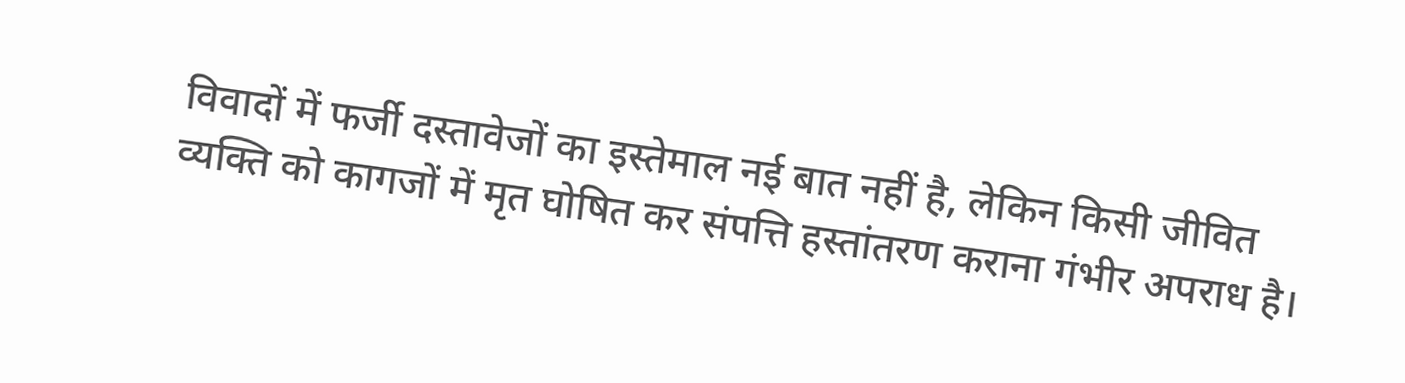विवादों में फर्जी दस्तावेजों का इस्तेमाल नई बात नहीं है, लेकिन किसी जीवित व्यक्ति को कागजों में मृत घोषित कर संपत्ति हस्तांतरण कराना गंभीर अपराध है।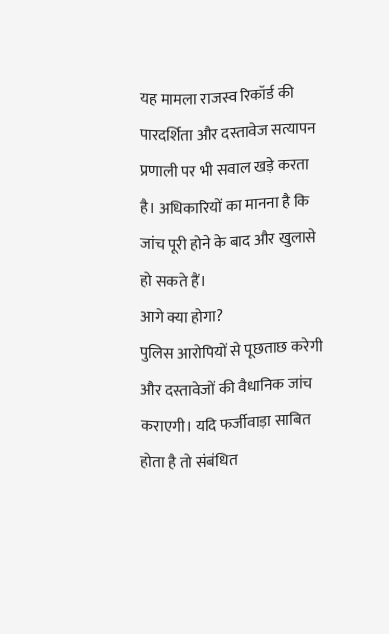यह मामला राजस्व रिकॉर्ड की पारदर्शिता और दस्तावेज सत्यापन प्रणाली पर भी सवाल खड़े करता है। अधिकारियों का मानना है कि जांच पूरी होने के बाद और खुलासे हो सकते हैं।
आगे क्या होगा?
पुलिस आरोपियों से पूछताछ करेगी और दस्तावेजों की वैधानिक जांच कराएगी। यदि फर्जीवाड़ा साबित होता है तो संबंधित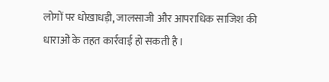लोगों पर धोखाधड़ी, जालसाजी और आपराधिक साजिश की धाराओं के तहत कार्रवाई हो सकती है।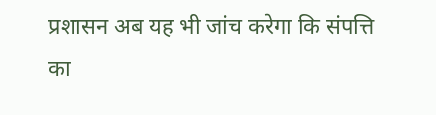प्रशासन अब यह भी जांच करेगा कि संपत्ति का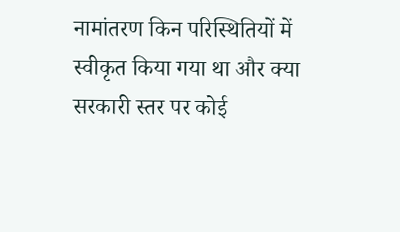नामांतरण किन परिस्थितियों में स्वीकृत किया गया था और क्या सरकारी स्तर पर कोई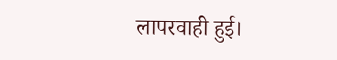लापरवाही हुई।